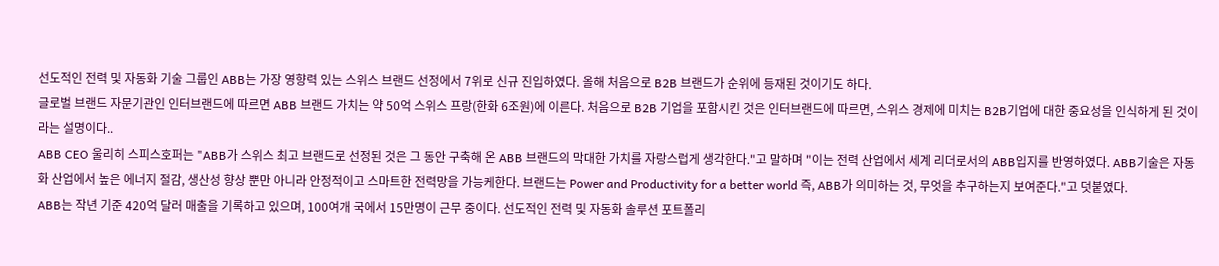선도적인 전력 및 자동화 기술 그룹인 ABB는 가장 영향력 있는 스위스 브랜드 선정에서 7위로 신규 진입하였다. 올해 처음으로 B2B 브랜드가 순위에 등재된 것이기도 하다.
글로벌 브랜드 자문기관인 인터브랜드에 따르면 ABB 브랜드 가치는 약 50억 스위스 프랑(한화 6조원)에 이른다. 처음으로 B2B 기업을 포함시킨 것은 인터브랜드에 따르면, 스위스 경제에 미치는 B2B기업에 대한 중요성을 인식하게 된 것이라는 설명이다..
ABB CEO 울리히 스피스호퍼는 "ABB가 스위스 최고 브랜드로 선정된 것은 그 동안 구축해 온 ABB 브랜드의 막대한 가치를 자랑스럽게 생각한다."고 말하며 "이는 전력 산업에서 세계 리더로서의 ABB입지를 반영하였다. ABB기술은 자동화 산업에서 높은 에너지 절감, 생산성 향상 뿐만 아니라 안정적이고 스마트한 전력망을 가능케한다. 브랜드는 Power and Productivity for a better world 즉, ABB가 의미하는 것, 무엇을 추구하는지 보여준다."고 덧붙였다.
ABB는 작년 기준 420억 달러 매출을 기록하고 있으며, 100여개 국에서 15만명이 근무 중이다. 선도적인 전력 및 자동화 솔루션 포트폴리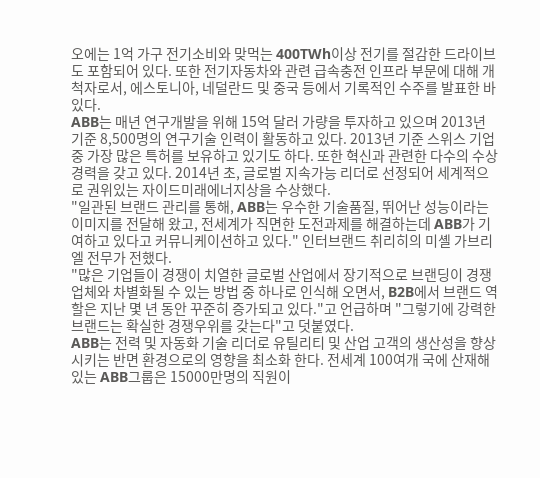오에는 1억 가구 전기소비와 맞먹는 400TWh이상 전기를 절감한 드라이브도 포함되어 있다. 또한 전기자동차와 관련 급속충전 인프라 부문에 대해 개척자로서, 에스토니아, 네덜란드 및 중국 등에서 기록적인 수주를 발표한 바 있다.
ABB는 매년 연구개발을 위해 15억 달러 가량을 투자하고 있으며 2013년 기준 8,500명의 연구기술 인력이 활동하고 있다. 2013년 기준 스위스 기업 중 가장 많은 특허를 보유하고 있기도 하다. 또한 혁신과 관련한 다수의 수상 경력을 갖고 있다. 2014년 초, 글로벌 지속가능 리더로 선정되어 세계적으로 권위있는 자이드미래에너지상을 수상했다.
"일관된 브랜드 관리를 통해, ABB는 우수한 기술품질, 뛰어난 성능이라는 이미지를 전달해 왔고, 전세계가 직면한 도전과제를 해결하는데 ABB가 기여하고 있다고 커뮤니케이션하고 있다." 인터브랜드 취리히의 미셸 가브리엘 전무가 전했다.
"많은 기업들이 경쟁이 치열한 글로벌 산업에서 장기적으로 브랜딩이 경쟁업체와 차별화될 수 있는 방법 중 하나로 인식해 오면서, B2B에서 브랜드 역할은 지난 몇 년 동안 꾸준히 증가되고 있다."고 언급하며 "그렇기에 강력한 브랜드는 확실한 경쟁우위를 갖는다"고 덧붙였다.
ABB는 전력 및 자동화 기술 리더로 유틸리티 및 산업 고객의 생산성을 향상시키는 반면 환경으로의 영향을 최소화 한다. 전세계 100여개 국에 산재해 있는 ABB그룹은 15000만명의 직원이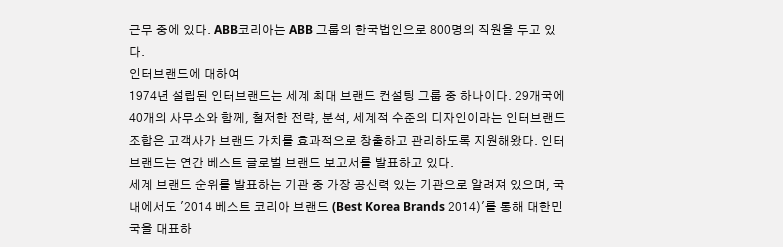근무 중에 있다. ABB코리아는 ABB 그룹의 한국법인으로 800명의 직원을 두고 있다.
인터브랜드에 대하여
1974년 설립된 인터브랜드는 세계 최대 브랜드 컨설팅 그룹 중 하나이다. 29개국에 40개의 사무소와 함께, 철저한 전략, 분석, 세계적 수준의 디자인이라는 인터브랜드 조합은 고객사가 브랜드 가치를 효과적으로 창출하고 관리하도록 지원해왔다. 인터브랜드는 연간 베스트 글로벌 브랜드 보고서를 발표하고 있다.
세계 브랜드 순위를 발표하는 기관 중 가장 공신력 있는 기관으로 알려져 있으며, 국내에서도 '2014 베스트 코리아 브랜드 (Best Korea Brands 2014)'를 통해 대한민국을 대표하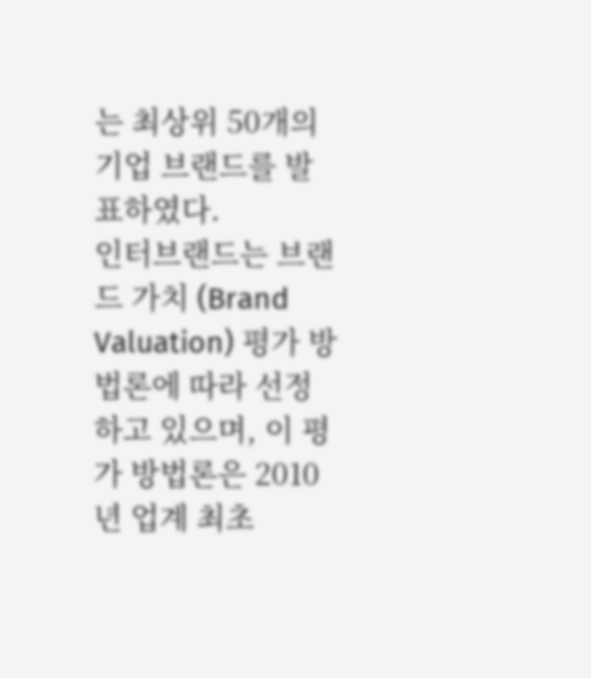는 최상위 50개의 기업 브랜드를 발표하였다.
인터브랜드는 브랜드 가치 (Brand Valuation) 평가 방법론에 따라 선정 하고 있으며, 이 평가 방법론은 2010년 업계 최초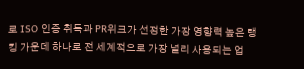로 ISO 인증 취득과 PR위크가 선정한 가장 영향력 높은 랭킹 가운데 하나로 전 세계적으로 가장 널리 사용되는 업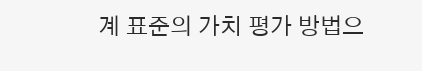계 표준의 가치 평가 방법으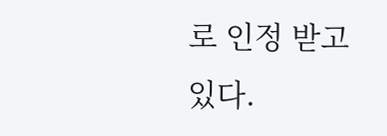로 인정 받고 있다.